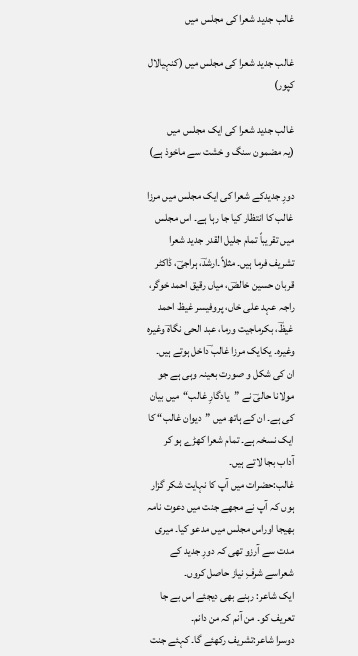غالب جدید شعرا کی مجلس میں

غالب جدید شعرا کی مجلس میں (کنہیالال کپور)

غالب جدید شعرا کی ایک مجلس میں
(یہ مضمون سنگ و خشت سے ماخوذ ہے)

دورِ جدیدکے شعرا کی ایک مجلس میں مرزا غالب کا انتظار کیا جا رہا ہے۔ اس مجلس میں تقریباً تمام جلیل القدر جدید شعرا تشریف فرما ہیں۔ مثلاً۔ارشدؔ، ہراجیؔ، ڈاکٹر قربان حسین خالصؔ، میاں رقیق احمد خوگر، راجہ عہد علی خاں، پروفیسر غیظ احمد غیظؔ، بکرماجیت ورما، عبد الحی نگاہؔ وغیرہ وغیرہ۔ یکایک مرزا غالب ؔداخل ہوتے ہیں۔ ان کی شکل و صورت بعینہ وہی ہے جو مولانا حالیؔ نے ”یادگارِ غالب“میں بیان کی ہے۔ ان کے ہاتھ میں ”دیوان غالب“ کا ایک نسخہ ہے۔ تمام شعرا کھڑے ہو کر آداب بجا لاتے ہیں۔
غالب:حضرات میں آپ کا نہایت شکر گزار ہوں کہ آپ نے مجھے جنت میں دعوت نامہ بھیجا اوراس مجلس میں مدعو کیا۔ میری مدت سے آرزو تھی کہ دورِ جدید کے شعراسے شرفِ نیاز حاصل کروں۔
ایک شاعر: رہنے بھی دیجئے اس بے جا تعریف کو۔ من آنم کہ من دانم۔
دوسرا شاعر:تشریف رکھئے گا۔ کہئے جنت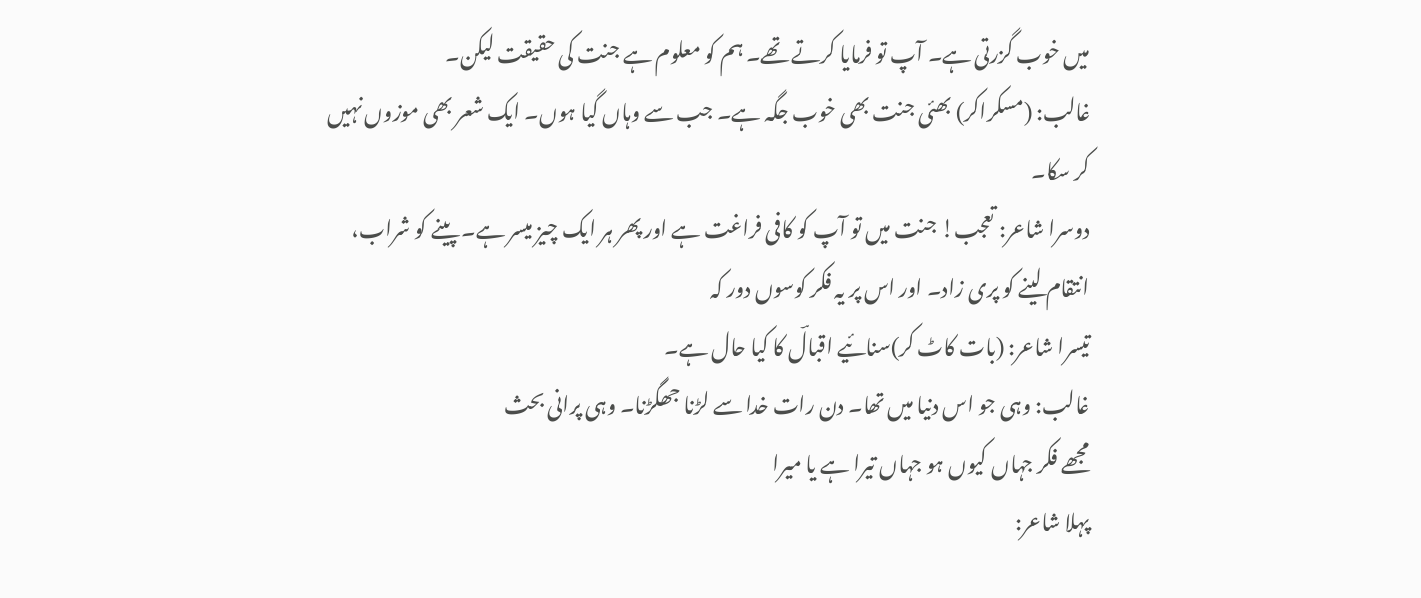میں خوب گزرتی ہے۔ آپ تو فرمایا کرتے تھے۔ ہم کو معلوم ہے جنت کی حقیقت لیکن۔
غالب: (مسکراکر) بھئی جنت بھی خوب جگہ ہے۔ جب سے وہاں گیا ہوں۔ ایک شعر بھی موزوں نہیں کر سکا۔
دوسرا شاعر: تعجب! جنت میں تو آپ کو کافی فراغت ہے اور پھر ہر ایک چیز میسر ہے۔ پینے کو شراب، انتقام لینے کو پری زاد۔ اور اس پر یہ فکر کوسوں دور کہ
تیسرا شاعر: (بات کاٹ کر)سنائیے اقبالؔ کا کیا حال ہے۔
غالب: وہی جو اس دنیا میں تھا۔ دن رات خدا سے لڑنا جھگڑنا۔ وہی پرانی بحث
مجھے فکر جہاں کیوں ہو جہاں تیرا ہے یا میرا
پہلا شاعر: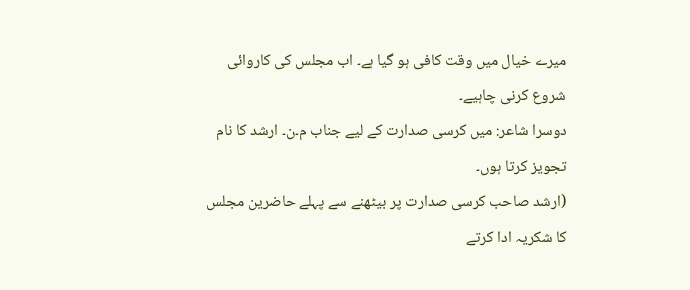میرے خیال میں وقت کافی ہو گیا ہے۔ اب مجلس کی کاروائی شروع کرنی چاہیے۔
دوسرا شاعر: میں کرسی صدارت کے لیے جناب م۔ن۔ ارشد کا نام تجویز کرتا ہوں۔
(ارشد صاحب کرسی صدارت پر بیٹھنے سے پہلے حاضرین مجلس کا شکریہ ادا کرتے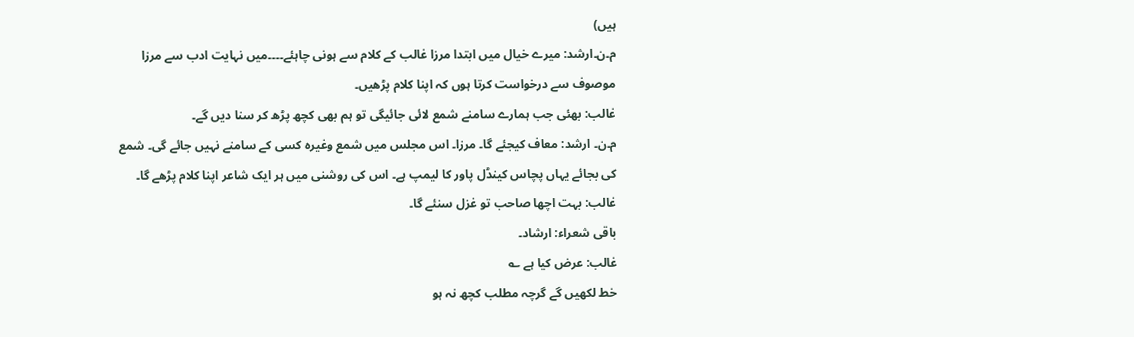ہیں)
م۔ن۔ارشد: میرے خیال میں ابتدا مرزا غالب کے کلام سے ہونی چاہئے۔۔۔۔میں نہایت ادب سے مرزا موصوف سے درخواست کرتا ہوں کہ اپنا کلام پڑھیں۔
غالب: بھئی جب ہمارے سامنے شمع لائی جائیگی تو ہم بھی کچھ پڑھ کر سنا دیں گے۔
م۔ن۔ ارشد: معاف کیجئے گا۔ مرزا۔ اس مجلس میں شمع وغیرہ کسی کے سامنے نہیں جائے گی۔ شمع کی بجائے یہاں پچاس کینڈل پاور کا لیمپ ہے۔ اس کی روشنی میں ہر ایک شاعر اپنا کلام پڑھے گا۔
غالب: بہت اچھا صاحب تو غزل سنئے گا۔
باقی شعراء: ارشاد۔
غالب: عرض کیا ہے ؎
خط لکھیں گے گرچہ مطلب کچھ نہ ہو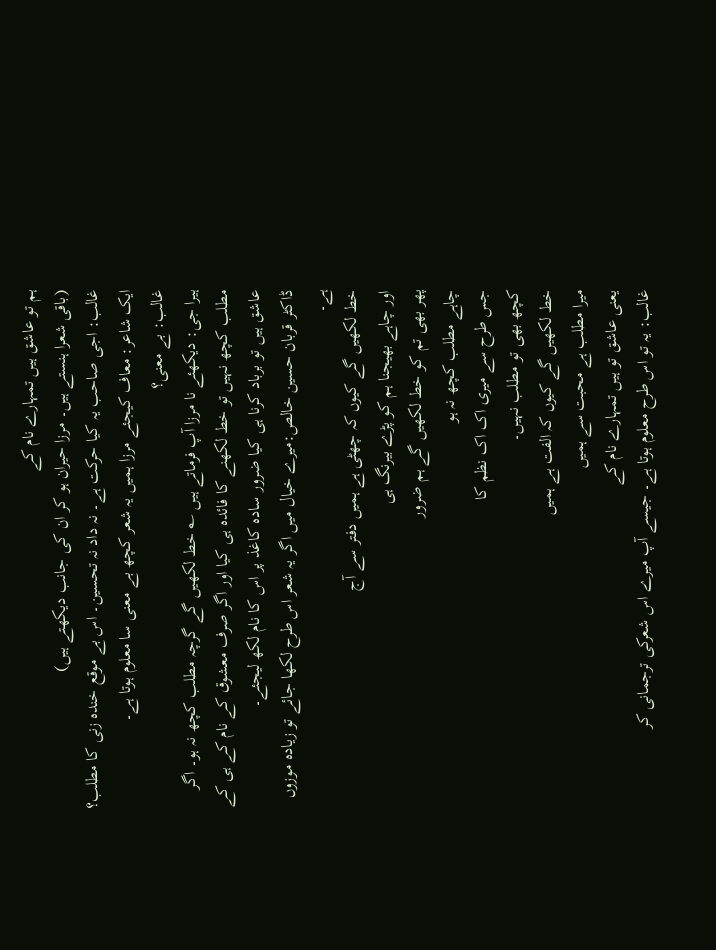ہم تو عاشق ہیں تمہارے نام کے
(باقی شعرا ہنستے ہیں۔ مرزا حیران ہو کر ان کی جانب دیکھتے ہیں)
غالب: اجی صاحب یہ کیا حرکت ہے۔ نہ داد نہ تحسین۔ اس بے موقع خندہ زنی کا مطلب؟
ایک شاعر: معاف کیجئے مرزا ہمیں یہ شعر کچھ بے معنی سا معلوم ہوتا ہے۔
غالب: بے معنی؟
ہیرا جی: دیکھئے نا مرزا آپ فرماتے ہیں ؎ خط لکھیں گے گرچہ مطلب کچھ نہ ہو۔ اگر مطلب کچھ نہیں تو خط لکھنے کا فائدہ ہی کیا اور اگر صرف معشوق کے نام کے ہی کے عاشق ہیں تو برباد کرنا ہی کیا ضرور سادہ کاغذ پر اس کا نام لکھ لیجئے۔
ڈاکٹر قربان حسین خالص:میرے خیال میں اگر یہ شعر اس طرح لکھا جائے تو زیادہ موزوں ہے۔
خط لکھیں گے کیوں کہ چھٹی ہے ہمیں دفتر سے آج
اور چاہے بھیجنا ہم کو پڑے بیرنگ ہی
پھر بھی تم کو خط لکھیں گے ہم ضرور
چاہے مطلب کچھ نہ ہو
جس طرح سے میری اک اک نظم کا
کچھ بھی تو مطلب نہیں۔
خط لکھیں گے کیوں کہ الفت ہے ہمیں
میرا مطلب ہے محبت سے ہمیں
یعنی عاشق تو ہیں تمہارے نام کے
غالب: یہ تو اس طرح معلوم ہوتا ہے۔ جیسے آپ میرے اس شعرکی ترجمانی کر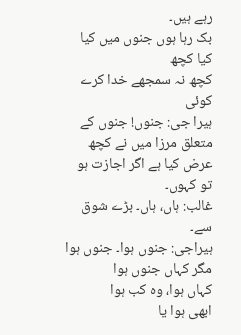رہے ہیں۔
بک رہا ہوں جنوں میں کیا کیا کچھ
کچھ نہ سمجھے خدا کرے کوئی
ہیرا جی: جنوں! جنوں کے متعلق مرزا میں نے کچھ عرض کیا ہے اگر اجازت ہو تو کہوں۔
غالب: ہاں، ہاں۔ بڑے شوق سے۔
ہیراجی: جنوں ہوا۔ جنوں ہوا
مگر کہاں جنوں ہوا
کہاں ہوا، وہ کب ہوا
ابھی ہوا یا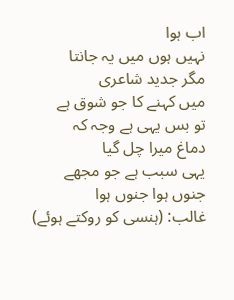اب ہوا
نہیں ہوں میں یہ جانتا
مگر جدید شاعری
میں کہنے کا جو شوق ہے
تو بس یہی ہے وجہ کہ
دماغ میرا چل گیا
یہی سبب ہے جو مجھے
جنوں ہوا جنوں ہوا
غالب: (ہنسی کو روکتے ہوئے)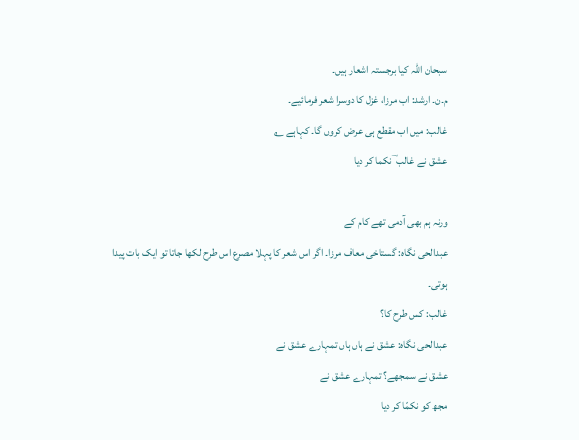سبحان اللہ کیا برجستہ اشعار ہیں۔
م۔ن۔ ارشد: اب مرزا، غزل کا دوسرا شعر فرمائیے۔
غالب: میں اب مقطع ہی عرض کروں گا۔ کہاہے ؎
عشق نے غالب ؔ نکما کر دیا

ورنہ ہم بھی آدمی تھے کام کے
عبدالحی نگاہ: گستاخی معاف مرزا۔ اگر اس شعر کا پہلا مصرع اس طرح لکھا جاتا تو ایک بات پیدا ہوتی۔
غالب: کس طرح کا؟
عبدالحی نگاہ: عشق نے ہاں ہاں تمہارے عشق نے
عشق نے سمجھے؟ تمہارے عشق نے
مجھ کو نکمّا کر دیا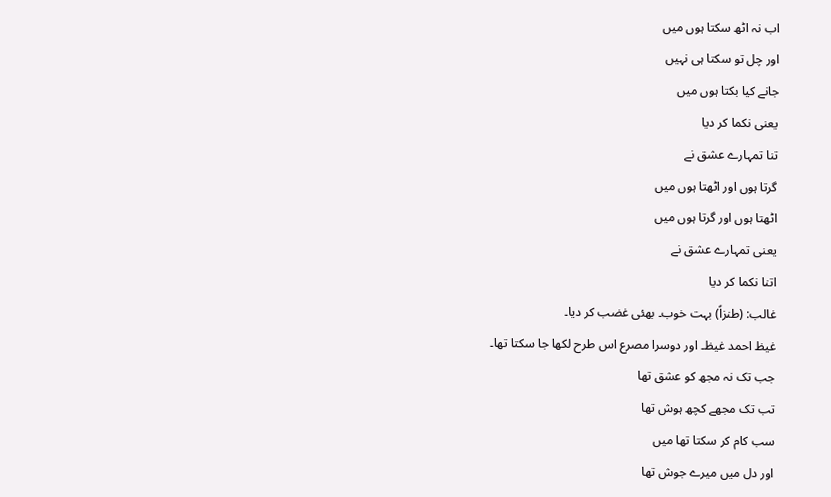اب نہ اٹھ سکتا ہوں میں
اور چل تو سکتا ہی نہیں
جانے کیا بکتا ہوں میں
یعنی نکما کر دیا
تنا تمہارے عشق نے
گرتا ہوں اور اٹھتا ہوں میں
اٹھتا ہوں اور گرتا ہوں میں
یعنی تمہارے عشق نے
اتنا نکما کر دیا
غالب: (طنزاً) بہت خوب۔ بھئی غضب کر دیا۔
غیظ احمد غیظ۔ اور دوسرا مصرع اس طرح لکھا جا سکتا تھا۔
جب تک نہ مجھ کو عشق تھا
تب تک مجھے کچھ ہوش تھا
سب کام کر سکتا تھا میں
اور دل میں میرے جوش تھا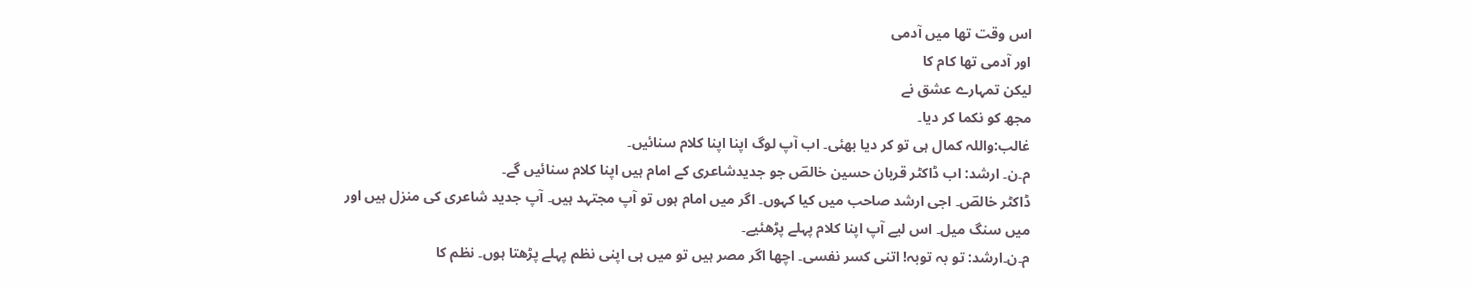اس وقت تھا میں آدمی
اور آدمی تھا کام کا
لیکن تمہارے عشق نے
مجھ کو نکما کر دیا۔
غالب:واللہ کمال ہی تو کر دیا بھئی۔ اب آپ لوگ اپنا اپنا کلام سنائیں۔
م۔ن۔ ارشد: اب ڈاکٹر قربان حسین خالصؔ جو جدیدشاعری کے امام ہیں اپنا کلام سنائیں گے۔
ڈاکٹر خالصؔ۔ اجی ارشد صاحب میں کیا کہوں۔ اگر میں امام ہوں تو آپ مجتہد ہیں۔ آپ جدید شاعری کی منزل ہیں اور میں سنگ میل۔ اس لیے آپ اپنا کلام پہلے پڑھئیے۔
م۔ن۔ارشد: تو بہ توبہ! اتنی کسر نفسی۔ اچھا اگر مصر ہیں تو میں ہی اپنی نظم پہلے پڑھتا ہوں۔ نظم کا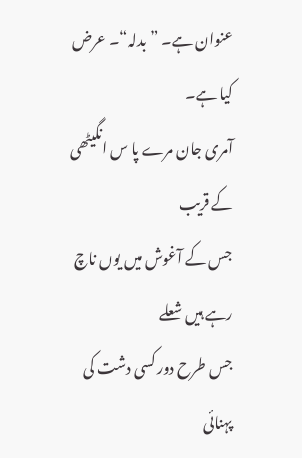عنوان ہے۔ ”بدلہ“۔ عرض کیا ہے۔
آمری جان مرے پا س انگیٹھی کے قریب
جس کے آغوش میں یوں ناچ رہے ہیں شعلے
جس طرح دور کسی دشت کی پہنائی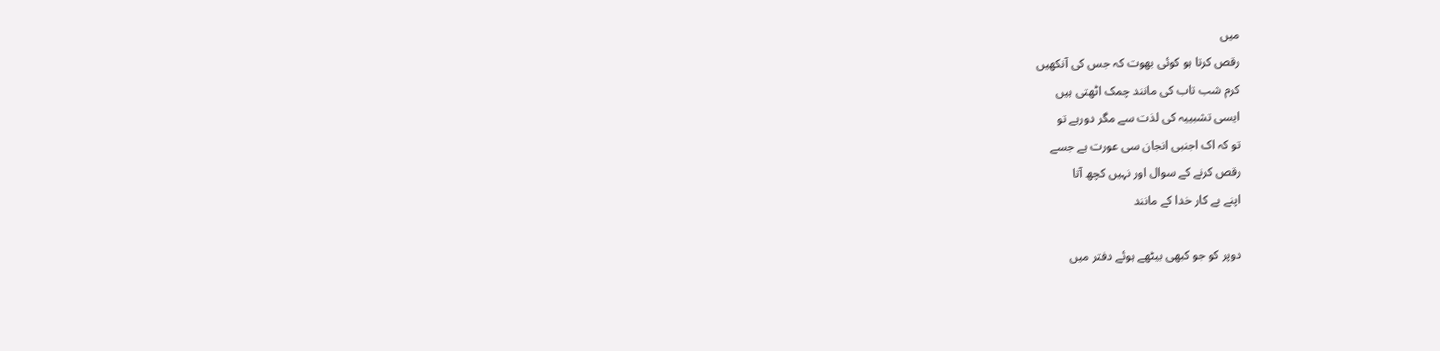میں
رقص کرتا ہو کوئی بھوت کہ جس کی آنکھیں
کرم شب تاب کی مانند چمک اٹھتی ہیں
ایسی تشبییہ کی لذت سے مگر دورہے تو
تو کہ اک اجنبی انجان سی عورت ہے جسے
رقص کرنے کے سوال اور نہیں کچھ آتا
اپنے بے کار خدا کے مانند

دوپر کو جو کبھی بیٹھے ہوئے دفتر میں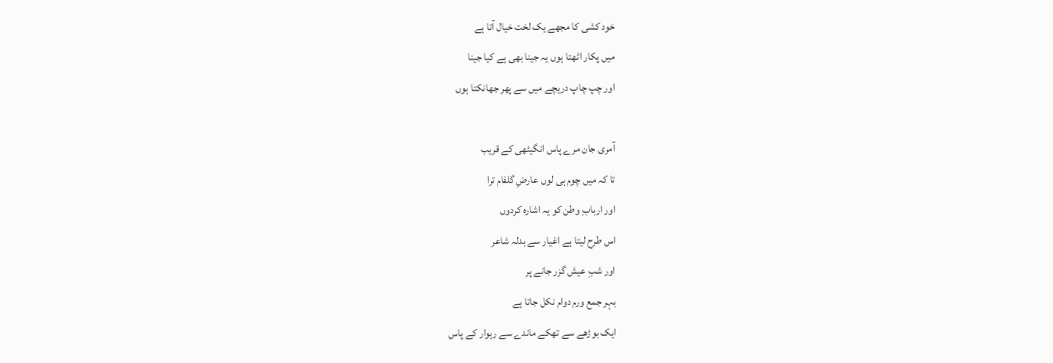خود کشی کا مجھے یک لخت خیال آتا ہے
میں پکار اٹھتا ہوں یہ جینا بھی ہے کیا جینا
اور چپ چاپ دریچے میں سے پھر جھانکتا ہوں

آمری جان مرے پاس انگیٹھی کے قریب
تا کہ میں چوم ہی لوں عارضِ گلفام ترا
اور اربابِ وطن کو یہ اشارہ کردوں
اس طرح لیتا ہے اغیار سے بدلہ شاعر
اور شبِ عیش گزر جانے پر
بہر جمع ورم دوام نکل جاتا ہے
ایک بوڑھے سے تھکے ماندے سے رہوار کے پاس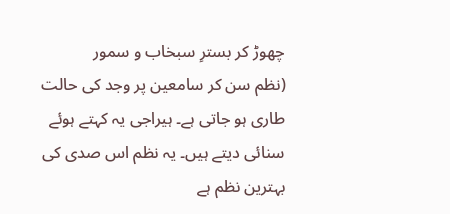چھوڑ کر بسترِ سبخاب و سمور
(نظم سن کر سامعین پر وجد کی حالت طاری ہو جاتی ہے۔ ہیراجی یہ کہتے ہوئے سنائی دیتے ہیں۔ یہ نظم اس صدی کی بہترین نظم ہے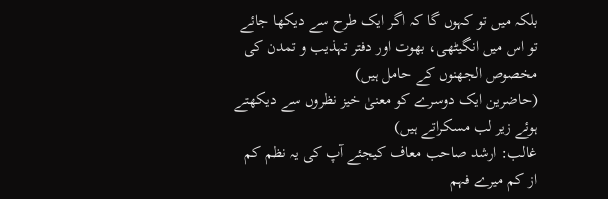بلکہ میں تو کہوں گا کہ اگر ایک طرح سے دیکھا جائے تو اس میں انگیٹھی، بھوت اور دفتر تہذیب و تمدن کی مخصوص الجھنوں کے حامل ہیں)
(حاضرین ایک دوسرے کو معنیٰ خیز نظروں سے دیکھتے ہوئے زیر لب مسکراتے ہیں)
غالب: ارشد صاحب معاف کیجئے آپ کی یہ نظم کم از کم میرے فہم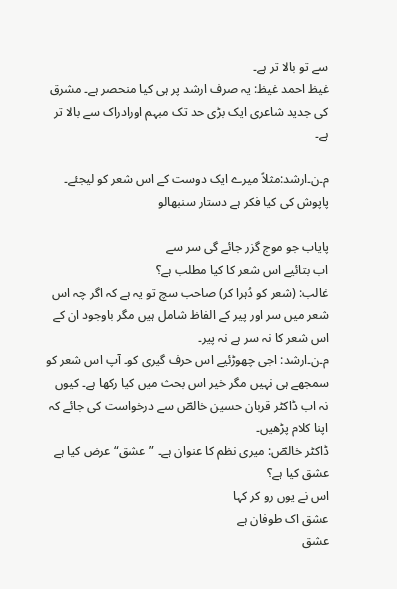سے تو بالا تر ہے۔
غیظ احمد غیظ: یہ صرف ارشد پر ہی کیا منحصر ہے۔ مشرق کی جدید شاعری ایک بڑی حد تک مبہم اورادراک سے بالا تر ہے۔

م۔ن۔ارشد:مثلاً میرے ایک دوست کے اس شعر کو لیجئے۔
پاپوش کی کیا فکر ہے دستار سنبھالو

پایاب جو موج گزر جائے گی سر سے
اب بتائیے اس شعر کا کیا مطلب ہے؟
غالب: (شعر کو دُہرا کر) صاحب سچ تو یہ ہے کہ اگر چہ اس شعر میں سر اور پیر کے الفاظ شامل ہیں مگر باوجود ان کے اس شعر کا نہ سر ہے نہ پیر۔
م۔ن۔ارشد: اجی چھوڑئیے اس حرف گیری کو۔ آپ اس شعر کو سمجھے ہی نہیں مگر خیر اس بحث میں کیا رکھا ہے۔ کیوں نہ اب ڈاکٹر قربان حسین خالصؔ سے درخواست کی جائے کہ اپنا کلام پڑھیں۔
ڈاکٹر خالصؔ: میری نظم کا عنوان ہے۔ ”عشق“ عرض کیا ہے
عشق کیا ہے؟
اس نے یوں رو کر کہا
عشق اک طوفان ہے
عشق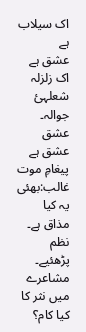اک سیلاب ہے
عشق ہے اک زلزلہ
شعلہئ جوالہ۔ عشق
عشق ہے پیغامِ موت
غالب:بھئی یہ کیا مذاق ہے۔ نظم پڑھئیے۔ مشاعرے میں نثر کا کیا کام؟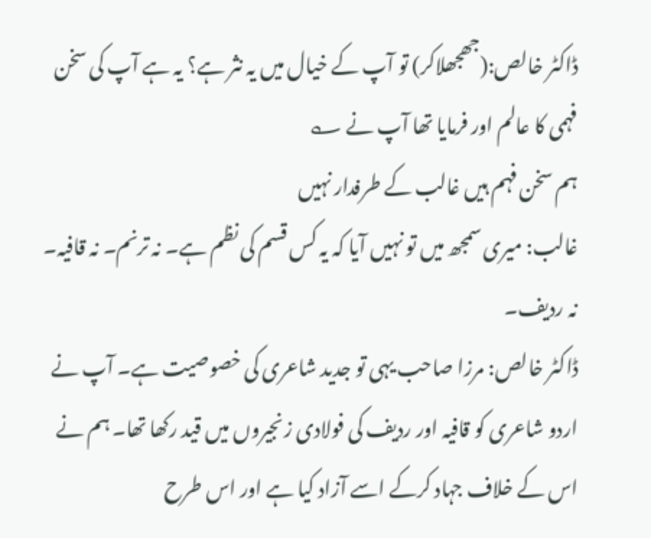ڈاکٹر خالص:(جھجھلاکر) تو آپ کے خیال میں یہ نثر ہے؟ یہ ہے آپ کی سخن فہمی کا عالم اور فرمایا تھا آپ نے ؎
ہم سخن فہم ہیں غالب کے طرفدار نہیں
غالب: میری سمجھ میں تو نہیں آیا کہ یہ کس قسم کی نظم ہے۔ نہ ترنم۔ نہ قافیہ۔ نہ ردیف۔
ڈاکٹر خالص: مرزا صاحب یہی تو جدید شاعری کی خصوصیت ہے۔ آپ نے اردو شاعری کو قافیہ اور ردیف کی فولادی زنجیروں میں قید رکھا تھا۔ ہم نے اس کے خلاف جہاد کرکے اسے آزاد کیا ہے اور اس طرح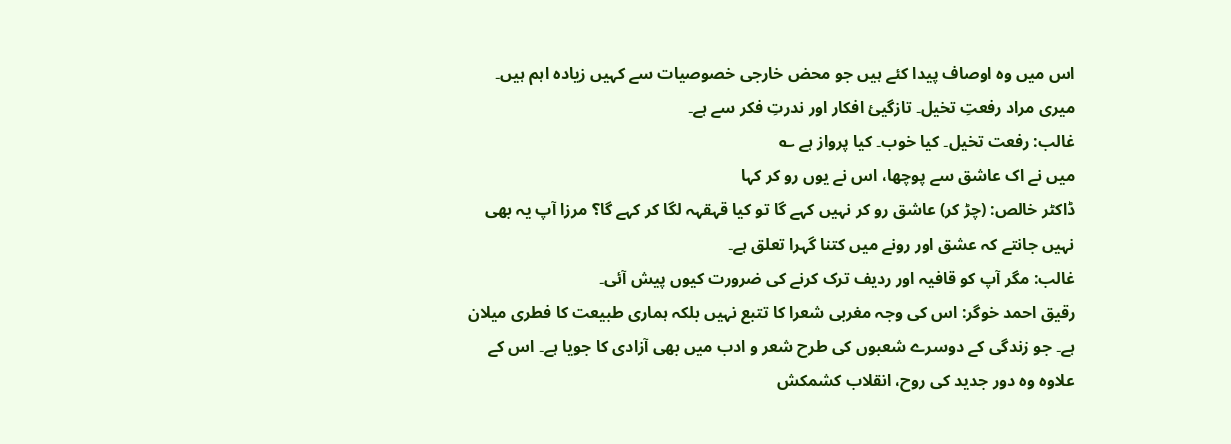اس میں وہ اوصاف پیدا کئے ہیں جو محض خارجی خصوصیات سے کہیں زیادہ اہم ہیں۔ میری مراد رفعتِ تخیل۔ تازگیئ افکار اور ندرتِ فکر سے ہے۔
غالب: رفعت تخیل۔ کیا خوب۔ کیا پرواز ہے ؎
میں نے اک عاشق سے پوچھا، اس نے یوں رو کر کہا
ڈاکٹر خالص: (چڑ کر) عاشق رو کر نہیں کہے گا تو کیا قہقہہ لگا کر کہے گا؟ مرزا آپ یہ بھی نہیں جانتے کہ عشق اور رونے میں کتنا گہرا تعلق ہے۔
غالب: مگر آپ کو قافیہ اور ردیف ترک کرنے کی ضرورت کیوں پیش آئی۔
رقیق احمد خوگر: اس کی وجہ مغربی شعرا کا تتبع نہیں بلکہ ہماری طبیعت کا فطری میلان ہے۔ جو زندگی کے دوسرے شعبوں کی طرح شعر و ادب میں بھی آزادی کا جویا ہے۔ اس کے علاوہ وہ دور جدید کی روح، انقلاب کشمکش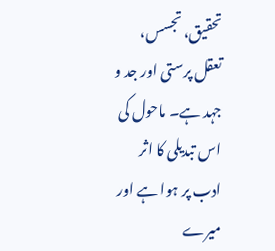تحقیق، تجسس، تعقل پرستی اور جد و جہد ہے۔ ماحول کی اس تبدیلی کا اثر ادب پر ہوا ہے اور میرے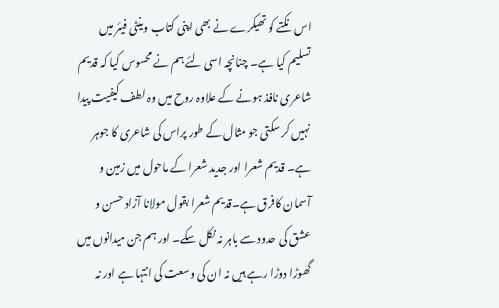اس نکتے کو تھیکرے نے بھی اپنی کتاب وینٹی فیئر میں تسلیم کیا ہے۔ چنانچہ اسی لئے ہم نے محسوس کیا کہ قدیم شاعری نافذ ہونے کے علاوہ روح میں وہ لطف کیفیت پیدا نہیں کر سکتی جو مثال کے طور پراس کی شاعری کا جوہر ہے۔ قدیم شعرا اور جدید شعرا کے ماحول میں زمین و آسمان کافرق ہے۔قدیم شعرا بقول مولانا آزاد حسن و عشق کی حدود سے باہر نہ نکل سکے۔ اور ہم جن میدانوں میں گھوڑا دوڑا رہے ہیں نہ ان کی وسعت کی انتہا ہے اور نہ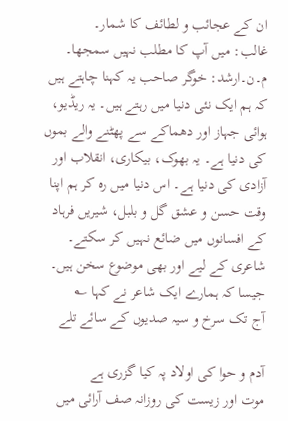ان کے عجائب و لطائف کا شمار۔
غالب: میں آپ کا مطلب نہیں سمجھا۔
م۔ن۔ارشد: خوگر صاحب یہ کہنا چاہتے ہیں کہ ہم ایک نئی دنیا میں رہتے ہیں۔ یہ ریڈیو، ہوائی جہاز اور دھماکے سے پھٹنے والے بموں کی دنیا ہے۔ یہ بھوک، بیکاری، انقلاب اور آزادی کی دنیا ہے۔ اس دنیا میں رہ کر ہم اپنا وقت حسن و عشق گل و بلبل، شیریں فرہاد کے افسانوں میں ضائع نہیں کر سکتے۔ شاعری کے لیے اور بھی موضوع سخن ہیں۔ جیسا کہ ہمارے ایک شاعر نے کہا ؎
آج تک سرخ و سیہ صدیوں کے سائے تلے

آدم و حوا کی اولاد پہ کیا گزری ہے
موت اور زیست کی روزانہ صف آرائی میں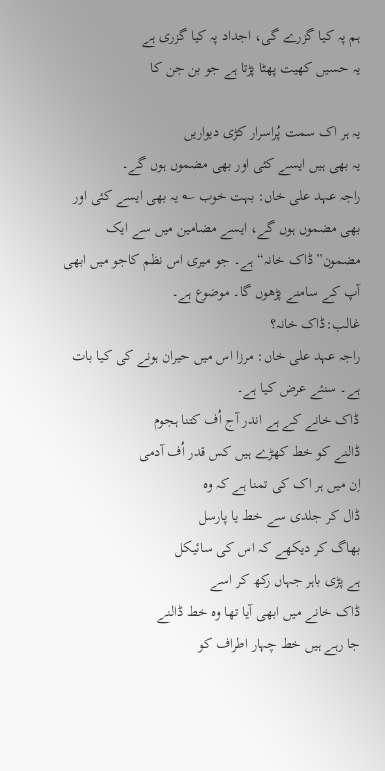ہم پہ کیا گزرے گی، اجداد پہ کیا گزری ہے
یہ حسیں کھیت پھٹا پڑتا ہے جو بن جن کا

یہ ہر اک سمت پُراسرار کڑی دیواریں
یہ بھی ہیں ایسے کئی اور بھی مضموں ہوں گے۔
راجہ عہد علی خاں: بہت خوب ؎ یہ بھی ایسے کئی اور بھی مضموں ہوں گے، ایسے مضامین میں سے ایک مضمون”ڈاک خانہ“ ہے۔ جو میری اس نظم کاجو میں ابھی آپ کے سامنے پڑھوں گا۔ موضوع ہے۔
غالب:ڈاک خانہ؟
راجہ عہد علی خاں: مرزا اس میں حیران ہونے کی کیا بات ہے۔ سنئے عرض کیا ہے۔
ڈاک خانے کے ہے اندر آج اُف کتنا ہجوم
ڈالنے کو خط کھڑے ہیں کس قدر اُف آدمی
اِن میں ہر اک کی تمنا ہے کہ وہ
ڈال کر جلدی سے خط یا پارسل
بھاگ کر دیکھے کہ اس کی سائیکل
ہے پڑی باہر جہاں رکھ کر اسے
ڈاک خانے میں ابھی آیا تھا وہ خط ڈالنے
جا رہے ہیں خط چہار اطراف کو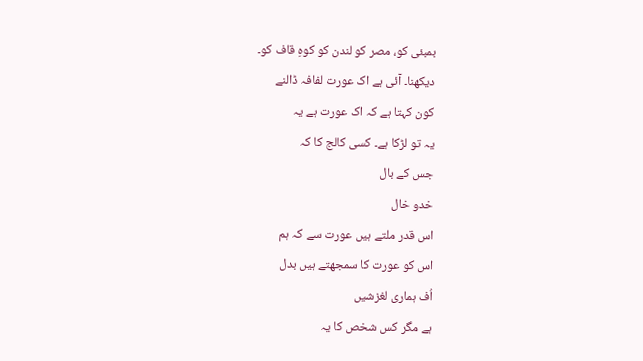بمبئی کو، مصر کو لندن کو کوہِ قاف کو۔
دیکھنا۔ آئی ہے اک عورت لفافہ ڈالنے
کون کہتا ہے کہ اک عورت ہے یہ
یہ تو لڑکا ہے۔ کسی کالج کا کہ
جس کے بال
خدو خال
اس قدر ملتے ہیں عورت سے کہ ہم
اس کو عورت کا سمجھتے ہیں بدل
اُف ہماری لغزشیں
ہے مگر کس شخص کا یہ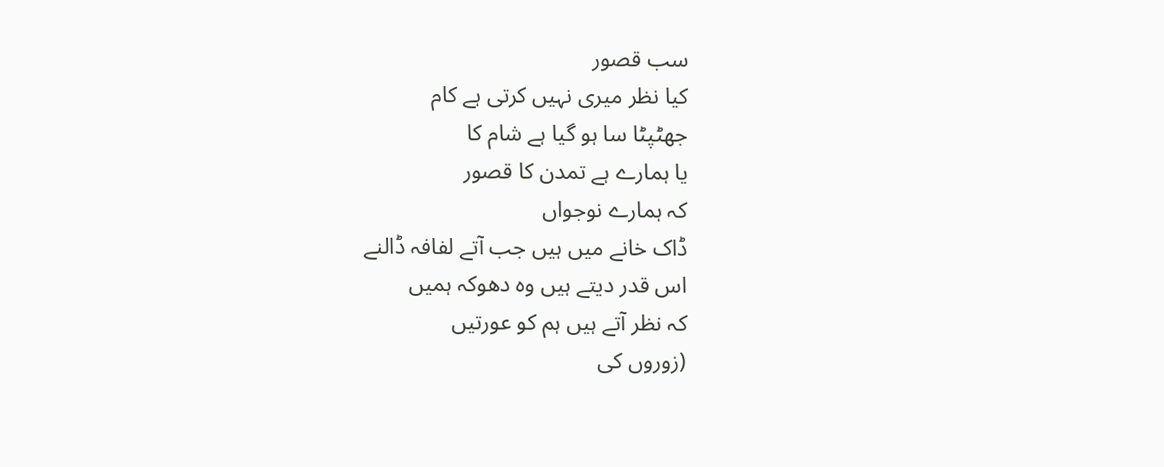سب قصور
کیا نظر میری نہیں کرتی ہے کام
جھٹپٹا سا ہو گیا ہے شام کا
یا ہمارے ہے تمدن کا قصور
کہ ہمارے نوجواں
ڈاک خانے میں ہیں جب آتے لفافہ ڈالنے
اس قدر دیتے ہیں وہ دھوکہ ہمیں
کہ نظر آتے ہیں ہم کو عورتیں
(زوروں کی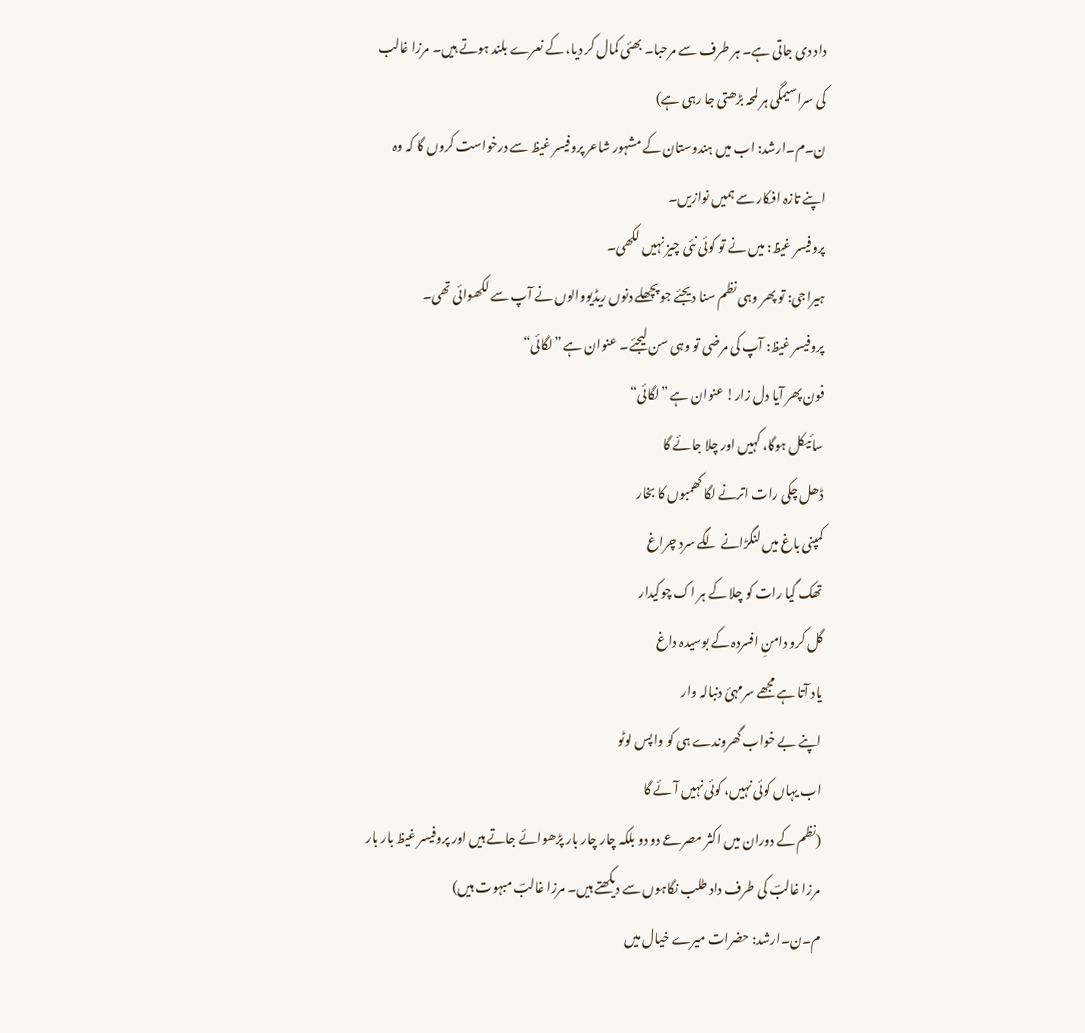داد دی جاتی ہے۔ ہر طرف سے مرحبا۔ بھئی کمال کر دیا، کے نعرے بلند ہوتے ہیں۔ مرزا غالب کی سراسیمگی ہر لمحہ بڑھتی جا رہی ہے)
ن۔م۔ارشد: اب میں ہندوستان کے مشہور شاعر پروفیسر غیظ سے درخواست کروں گا کہ وہ اپنے تازہ افکار سے ہمیں نوازیں۔
پروفیسر غیظ: میں نے تو کوئی نئی چیز نہیں لکھی۔
ہیراجی: تو پھر وہی نظم سنا دیجئے جو پچھلے دنوں ریڈیووالوں نے آپ سے لکھوائی تھی۔
پروفیسر غیظ: آپ کی مرضی تو وہی سن لیجئے۔ عنوان ہے ”لگائی“
فون پھر آیا دل زار! عنوان ہے ”لگائی“
سائیکل ہوگا، کہیں اور چلا جائے گا
ڈھل چکی رات اترنے لگا کھمبوں کا بخار
کمپنی باغ میں لنگڑانے لگے سرد چراغ
تھک گیا رات کو چلا کے ہر اک چوکیدار
گل کرو دامنِ افسردہ کے بوسیدہ داغ
یاد آتا ہے مجھے سرمہئ دنبالہ وار
اپنے بے خواب گھروندے ہی کو واپس لوٹو
اب یہاں کوئی نہیں، کوئی نہیں آئے گا
(نظم کے دوران میں اکثر مصرعے دو دو بلکہ چار چار بار پڑھوائے جاتے ہیں اور پروفیسر غیظ بار بار مرزا غالبؔ کی طرف داد طلب نگاہوں سے دیکھتے ہیں۔ مرزا غالبؔ مبہوت ہیں)
م۔ن۔ارشد: حضرات میرے خیال میں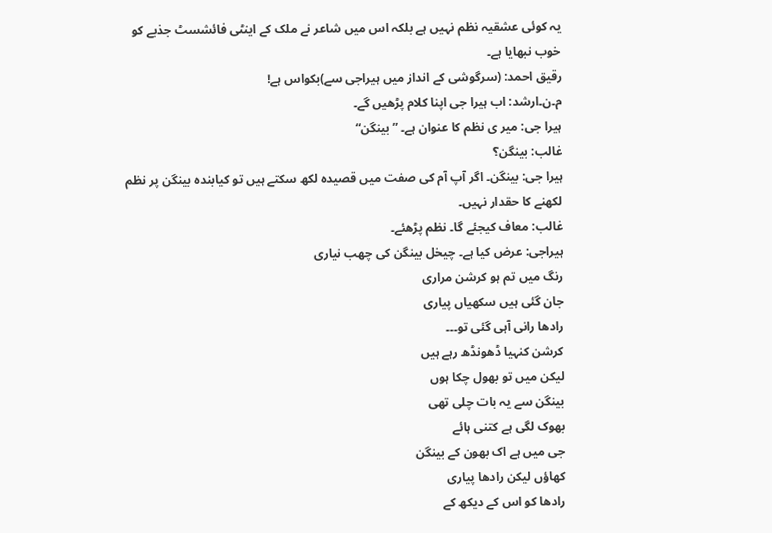یہ کوئی عشقیہ نظم نہیں ہے بلکہ اس میں شاعر نے ملک کے اینٹی فائشسٹ جذبے کو خوب نبھایا ہے۔
رقیق احمد: (سرگوشی کے انداز میں ہیراجی سے)بکواس ہے!
م۔ن۔ارشد: اب ہیرا جی اپنا کلام پڑھیں گے۔
ہیرا جی: میر ی نظم کا عنوان ہے۔ ”بینگن“
غالب: بینگن؟
ہیرا جی: بینگن۔ اگر آپ آم کی صفت میں قصیدہ لکھ سکتے ہیں تو کیابندہ بینگن پر نظم لکھنے کا حقدار نہیں۔
غالب: معاف کیجئے گا۔ نظم پڑھئے۔
ہیراجی: عرض کیا ہے۔ چیخل بینگن کی چھب نیاری
رنگ میں تم ہو کرشن مراری
جان گئی ہیں سکھیاں پیاری
رادھا رانی آہی گئی تو۔۔۔
کرشن کنہیا ڈھونڈھ رہے ہیں
لیکن میں تو بھول چکا ہوں
بینگن سے یہ بات چلی تھی
بھوک لگی ہے کتنی ہائے
جی میں ہے اک بھون کے بینگن
کھاؤں لیکن رادھا پیاری
رادھا کو اس کے دیکھ کے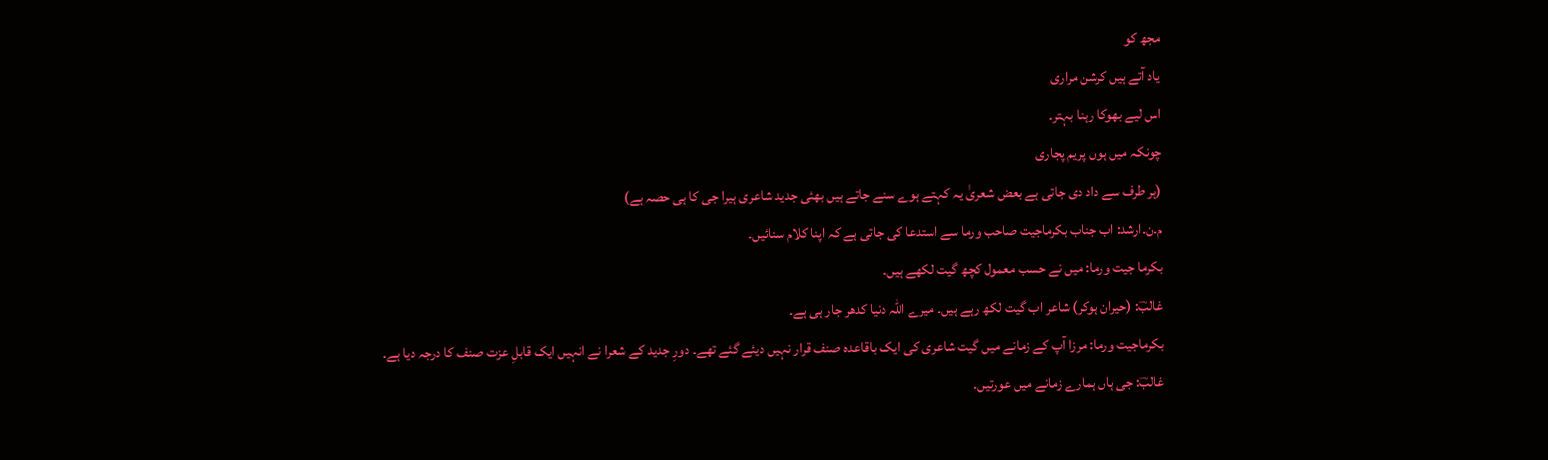مجھ کو
یاد آتے ہیں کرشن مراری
اس لیے بھوکا رہنا بہتر۔
چونکہ میں ہوں پریم پجاری
(ہر طرف سے داد دی جاتی ہے بعض شعریٰ یہ کہتے ہوے سنے جاتے ہیں بھئی جدید شاعری ہیرا جی کا ہی حصہ ہے)
م۔ن۔ارشد: اب جناب بکرماجیت صاحب ورما سے استدعا کی جاتی ہے کہ اپنا کلام سنائیں۔
بکرما جیت ورما: میں نے حسب معمول کچھ گیت لکھے ہیں۔
غالبؔ: (حیران ہوکر) شاعر اب گیت لکھ رہے ہیں۔ میرے اللہ دنیا کدھر جار ہی ہے۔
بکرماجیت ورما: مرزا آپ کے زمانے میں گیت شاعری کی ایک باقاعدہ صنف قرار نہیں دیئے گئے تھے۔ دورِ جدید کے شعرا نے انہیں ایک قابلِ عزت صنف کا درجہ دیا ہے۔
غالبؔ: جی ہاں ہمارے زمانے میں عورتیں۔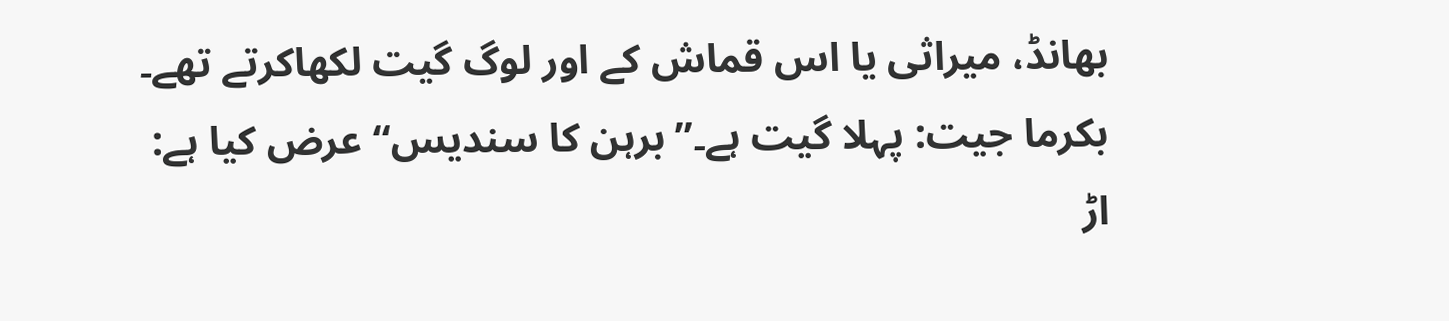بھانڈ، میراثی یا اس قماش کے اور لوگ گیت لکھاکرتے تھے۔
بکرما جیت: پہلا گیت ہے۔”برہن کا سندیس“عرض کیا ہے:
اڑ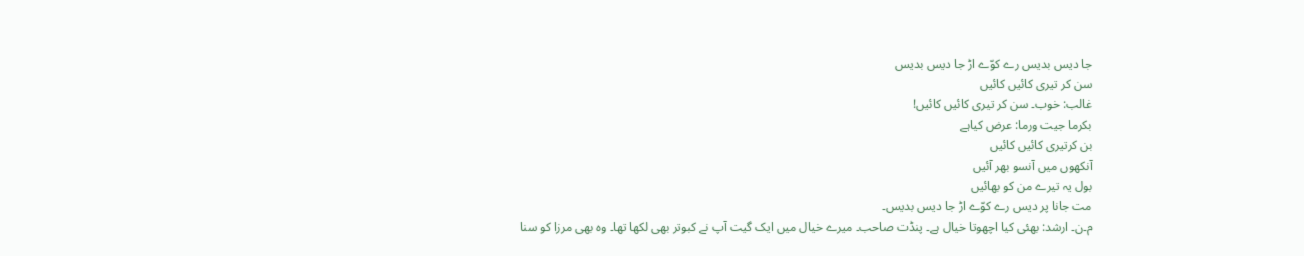جا دیس بدیس رے کوّے اڑ جا دیس بدیس
سن کر تیری کائیں کائیں
غالب: خوب۔ سن کر تیری کائیں کائیں!
بکرما جیت ورما: عرض کیاہے
بن کرتیری کائیں کائیں
آنکھوں میں آنسو بھر آئیں
بول یہ تیرے من کو بھائیں
مت جانا پر دیس رے کوّے اڑ جا دیس بدیس۔
م۔ن۔ ارشد: بھئی کیا اچھوتا خیال ہے۔ پنڈت صاحب۔ میرے خیال میں ایک گیت آپ نے کبوتر بھی لکھا تھا۔ وہ بھی مرزا کو سنا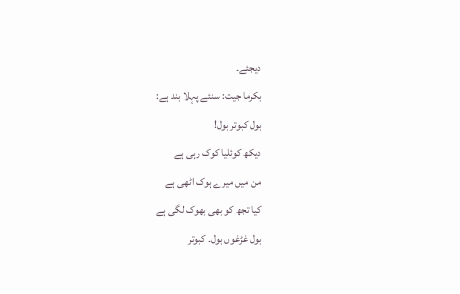دیجئے۔
بکرما جیت: سنئے پہلا بند ہے:
بول کبوتر بول!
دیکھ کوئلیا کوک رہی ہے
من میں میرے ہوک اٹھی ہے
کیا تجھ کو بھی بھوک لگی ہے
بول غڑغوں بول۔ کبوتر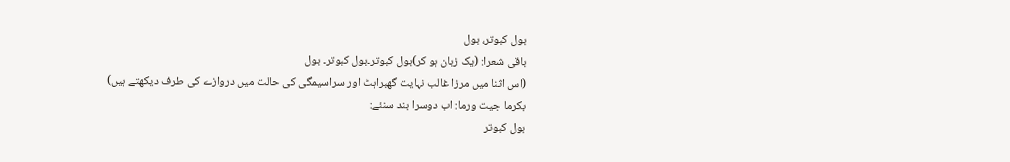بول کبوتر، بول
باقی شعرا: (یک زبان ہو کر)بول کبوتر۔بول کبوتر۔ بول
(اس اثنا میں مرزا غالب نہایت گھبراہٹ اور سراسیمگی کی حالت میں دروازے کی طرف دیکھتے ہیں)
بکرما جیت ورما: اب دوسرا بند سنئے:
بول کبوتر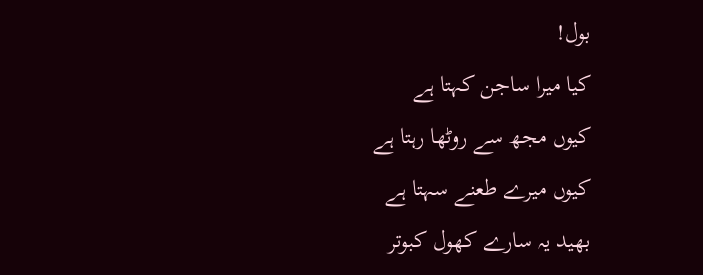بول!
کیا میرا ساجن کہتا ہے
کیوں مجھ سے روٹھا رہتا ہے
کیوں میرے طعنے سہتا ہے
بھید یہ سارے کھول کبوتر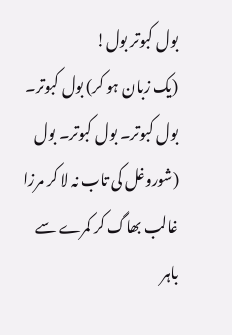بول کبوتر بول!
(یک زبان ہو کر) بول کبوتر۔ بول کبوتر۔ بول کبوتر۔ بول
(شوروغل کی تاب نہ لا کر مرزا غالب بھاگ کر کمرے سے باہر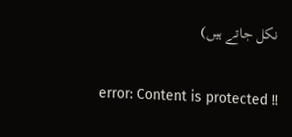نکل جاتے ہیں)

error: Content is protected !!